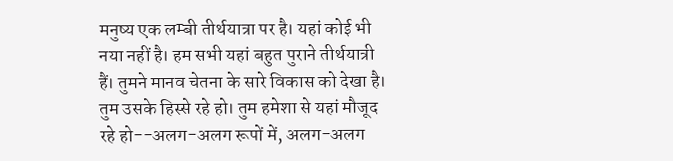मनुष्य एक लम्बी तीर्थयात्रा पर है। यहां कोई भी नया नहीं है। हम सभी यहां बहुत पुराने तीर्थयात्री हैं। तुमने मानव चेतना के सारे विकास को देखा है। तुम उसके हिस्से रहे हो। तुम हमेशा से यहां मौजूद रहे हो--अलग-अलग रूपों में, अलग-अलग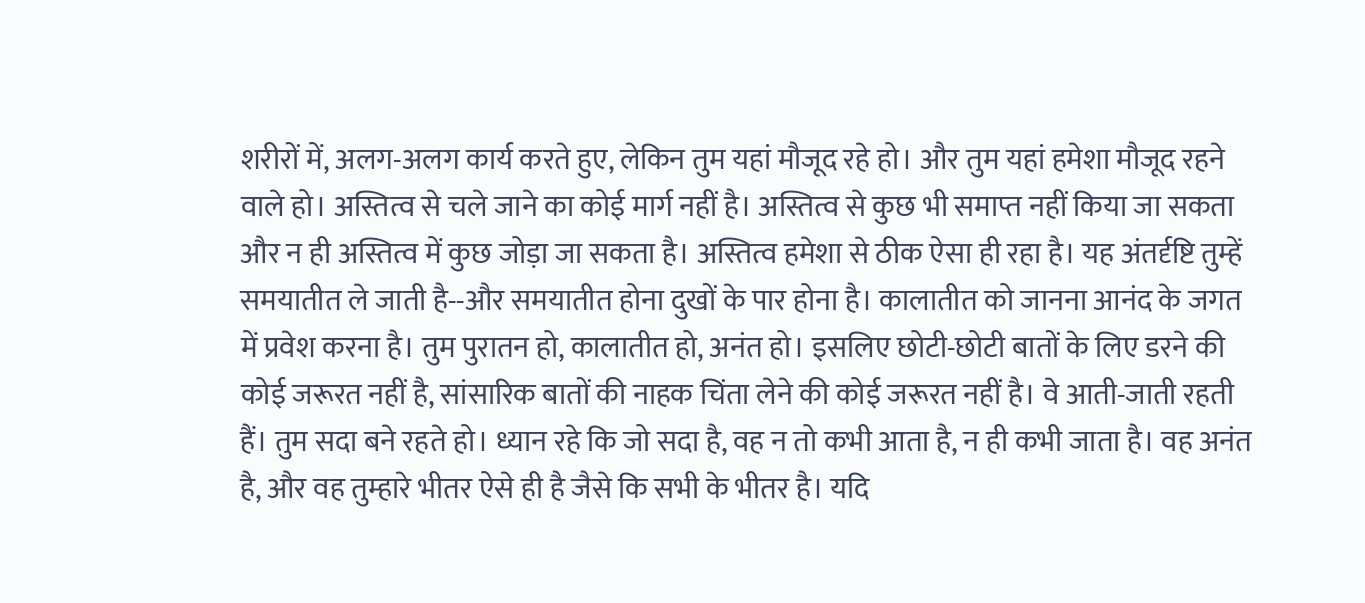शरीरों में, अलग-अलग कार्य करते हुए, लेकिन तुम यहां मौजूद रहे हो। और तुम यहां हमेशा मौजूद रहने वाले हो। अस्तित्व से चले जाने का कोई मार्ग नहीं है। अस्तित्व से कुछ भी समाप्त नहीं किया जा सकता और न ही अस्तित्व में कुछ जोड़ा जा सकता है। अस्तित्व हमेशा से ठीक ऐसा ही रहा है। यह अंतर्दृष्टि तुम्हें समयातीत ले जाती है--और समयातीत होना दुखों के पार होना है। कालातीत को जानना आनंद के जगत में प्रवेश करना है। तुम पुरातन हो, कालातीत हो, अनंत हो। इसलिए छोटी-छोटी बातों के लिए डरने की कोई जरूरत नहीं है, सांसारिक बातों की नाहक चिंता लेने की कोई जरूरत नहीं है। वे आती-जाती रहती हैं। तुम सदा बने रहते हो। ध्यान रहे कि जो सदा है, वह न तो कभी आता है, न ही कभी जाता है। वह अनंत है, और वह तुम्हारे भीतर ऐसे ही है जैसे कि सभी के भीतर है। यदि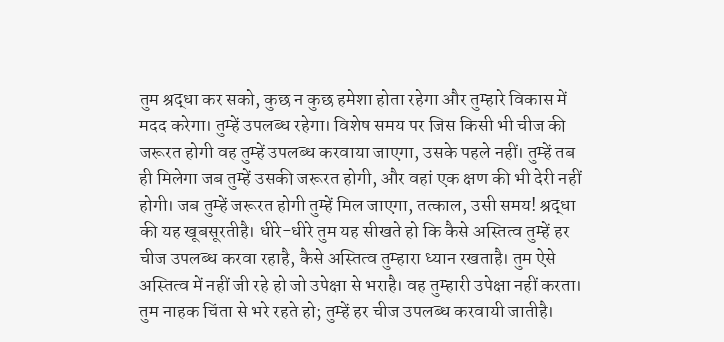तुम श्रद्धा कर सको, कुछ न कुछ हमेशा होता रहेगा और तुम्हारे विकास में मदद करेगा। तुम्हें उपलब्ध रहेगा। विशेष समय पर जिस किसी भी चीज की जरूरत होगी वह तुम्हें उपलब्ध करवाया जाएगा, उसके पहले नहीं। तुम्हें तब ही मिलेगा जब तुम्हें उसकी जरूरत होगी, और वहां एक क्षण की भी देरी नहीं होगी। जब तुम्हें जरूरत होगी तुम्हें मिल जाएगा, तत्काल, उसी समय! श्रद्धा की यह खूबसूरतीहै। धीरे-धीरे तुम यह सीखते हो कि कैसे अस्तित्व तुम्हें हर चीज उपलब्ध करवा रहाहै, कैसे अस्तित्व तुम्हारा ध्यान रखताहै। तुम ऐसे अस्तित्व में नहीं जी रहे हो जो उपेक्षा से भराहै। वह तुम्हारी उपेक्षा नहीं करता। तुम नाहक चिंता से भरे रहते हो; तुम्हें हर चीज उपलब्ध करवायी जातीहै।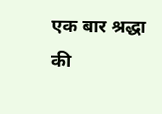एक बार श्रद्धा की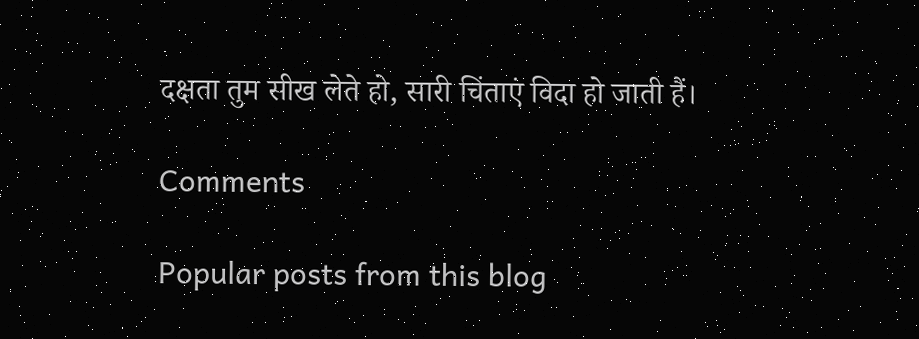दक्षता तुम सीख लेते हो, सारी चिंताएं विदा हो जाती हैं।

Comments

Popular posts from this blog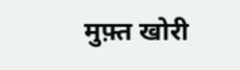मुफ़्त खोरी